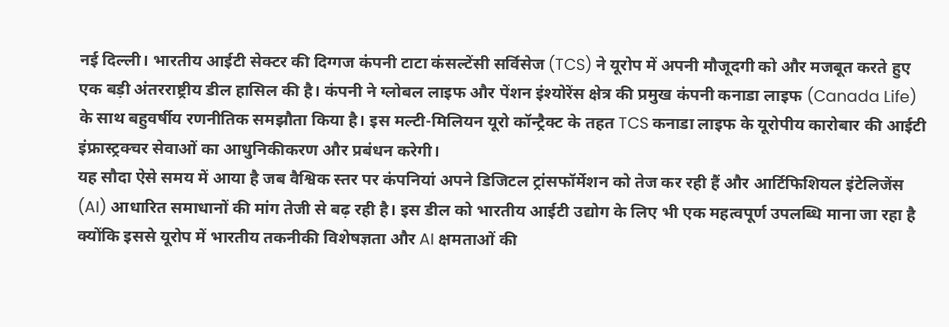नई दिल्ली। भारतीय आईटी सेक्टर की दिग्गज कंपनी टाटा कंसल्टेंसी सर्विसेज (TCS) ने यूरोप में अपनी मौजूदगी को और मजबूत करते हुए एक बड़ी अंतरराष्ट्रीय डील हासिल की है। कंपनी ने ग्लोबल लाइफ और पेंशन इंश्योरेंस क्षेत्र की प्रमुख कंपनी कनाडा लाइफ (Canada Life) के साथ बहुवर्षीय रणनीतिक समझौता किया है। इस मल्टी-मिलियन यूरो कॉन्ट्रैक्ट के तहत TCS कनाडा लाइफ के यूरोपीय कारोबार की आईटी इंफ्रास्ट्रक्चर सेवाओं का आधुनिकीकरण और प्रबंधन करेगी।
यह सौदा ऐसे समय में आया है जब वैश्विक स्तर पर कंपनियां अपने डिजिटल ट्रांसफॉर्मेशन को तेज कर रही हैं और आर्टिफिशियल इंटेलिजेंस (AI) आधारित समाधानों की मांग तेजी से बढ़ रही है। इस डील को भारतीय आईटी उद्योग के लिए भी एक महत्वपूर्ण उपलब्धि माना जा रहा है क्योंकि इससे यूरोप में भारतीय तकनीकी विशेषज्ञता और AI क्षमताओं की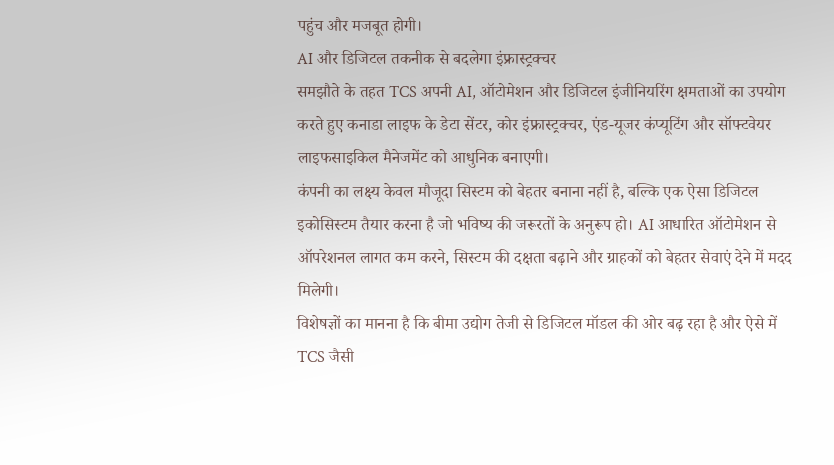पहुंच और मजबूत होगी।
AI और डिजिटल तकनीक से बदलेगा इंफ्रास्ट्रक्चर
समझौते के तहत TCS अपनी AI, ऑटोमेशन और डिजिटल इंजीनियरिंग क्षमताओं का उपयोग करते हुए कनाडा लाइफ के डेटा सेंटर, कोर इंफ्रास्ट्रक्चर, एंड-यूजर कंप्यूटिंग और सॉफ्टवेयर लाइफसाइकिल मैनेजमेंट को आधुनिक बनाएगी।
कंपनी का लक्ष्य केवल मौजूदा सिस्टम को बेहतर बनाना नहीं है, बल्कि एक ऐसा डिजिटल इकोसिस्टम तैयार करना है जो भविष्य की जरूरतों के अनुरूप हो। AI आधारित ऑटोमेशन से ऑपरेशनल लागत कम करने, सिस्टम की दक्षता बढ़ाने और ग्राहकों को बेहतर सेवाएं देने में मदद मिलेगी।
विशेषज्ञों का मानना है कि बीमा उद्योग तेजी से डिजिटल मॉडल की ओर बढ़ रहा है और ऐसे में TCS जैसी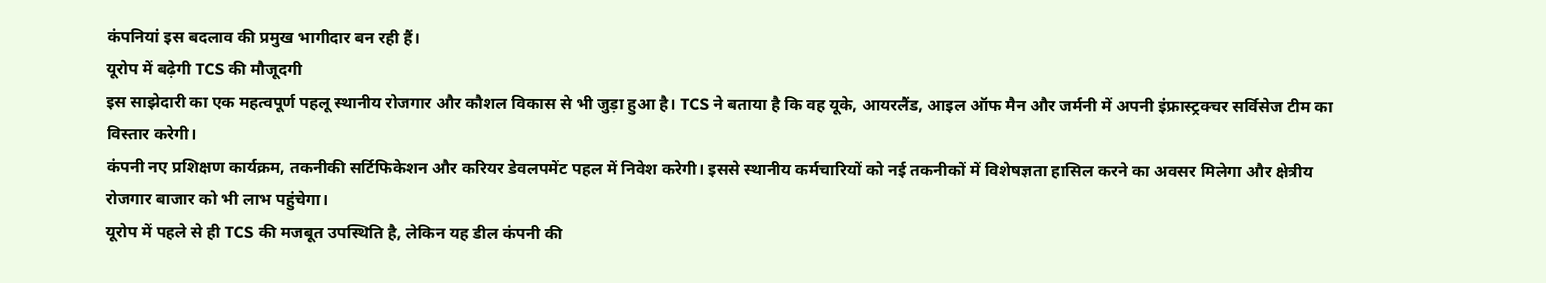कंपनियां इस बदलाव की प्रमुख भागीदार बन रही हैं।
यूरोप में बढ़ेगी TCS की मौजूदगी
इस साझेदारी का एक महत्वपूर्ण पहलू स्थानीय रोजगार और कौशल विकास से भी जुड़ा हुआ है। TCS ने बताया है कि वह यूके, आयरलैंड, आइल ऑफ मैन और जर्मनी में अपनी इंफ्रास्ट्रक्चर सर्विसेज टीम का विस्तार करेगी।
कंपनी नए प्रशिक्षण कार्यक्रम, तकनीकी सर्टिफिकेशन और करियर डेवलपमेंट पहल में निवेश करेगी। इससे स्थानीय कर्मचारियों को नई तकनीकों में विशेषज्ञता हासिल करने का अवसर मिलेगा और क्षेत्रीय रोजगार बाजार को भी लाभ पहुंचेगा।
यूरोप में पहले से ही TCS की मजबूत उपस्थिति है, लेकिन यह डील कंपनी की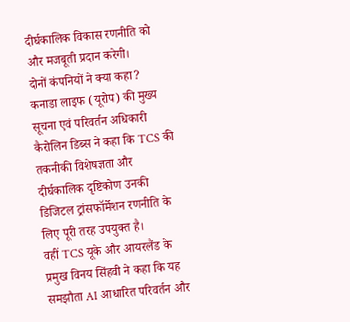दीर्घकालिक विकास रणनीति को और मजबूती प्रदान करेगी।
दोनों कंपनियों ने क्या कहा?
कनाडा लाइफ (यूरोप) की मुख्य सूचना एवं परिवर्तन अधिकारी कैरोलिन डिब्स ने कहा कि TCS की तकनीकी विशेषज्ञता और दीर्घकालिक दृष्टिकोण उनकी डिजिटल ट्रांसफॉर्मेशन रणनीति के लिए पूरी तरह उपयुक्त है।
वहीं TCS यूके और आयरलैंड के प्रमुख विनय सिंहवी ने कहा कि यह समझौता AI आधारित परिवर्तन और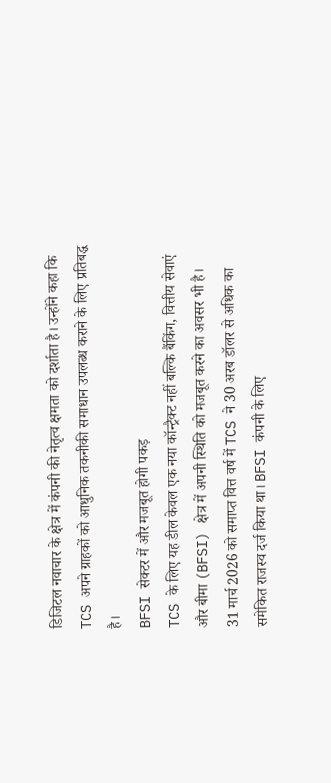डिजिटल नवाचार के क्षेत्र में कंपनी की नेतृत्व क्षमता को दर्शाता है। उन्होंने कहा कि TCS अपने ग्राहकों को आधुनिक तकनीकी समाधान उपलब्ध कराने के लिए प्रतिबद्ध है।
BFSI सेक्टर में और मजबूत होगी पकड़
TCS के लिए यह डील केवल एक नया कॉन्ट्रैक्ट नहीं बल्कि बैंकिंग, वित्तीय सेवाएं और बीमा (BFSI) क्षेत्र में अपनी स्थिति को मजबूत करने का अवसर भी है।
31 मार्च 2026 को समाप्त वित्त वर्ष में TCS ने 30 अरब डॉलर से अधिक का समेकित राजस्व दर्ज किया था। BFSI कंपनी के लिए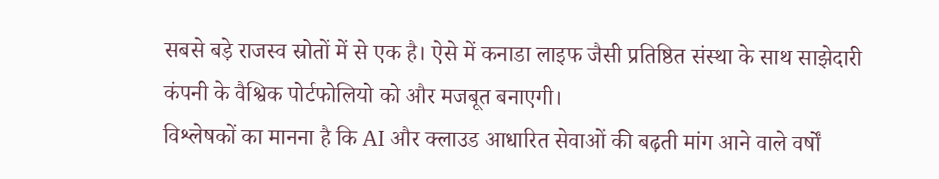सबसे बड़े राजस्व स्रोतों में से एक है। ऐसे में कनाडा लाइफ जैसी प्रतिष्ठित संस्था के साथ साझेदारी कंपनी के वैश्विक पोर्टफोलियो को और मजबूत बनाएगी।
विश्लेषकों का मानना है कि AI और क्लाउड आधारित सेवाओं की बढ़ती मांग आने वाले वर्षों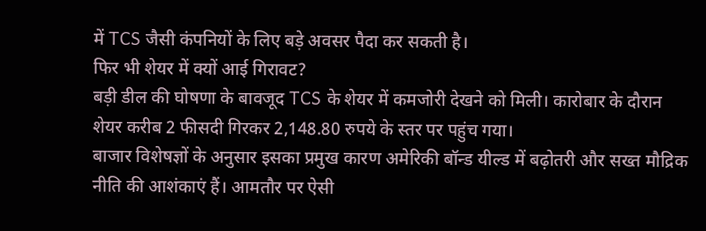में TCS जैसी कंपनियों के लिए बड़े अवसर पैदा कर सकती है।
फिर भी शेयर में क्यों आई गिरावट?
बड़ी डील की घोषणा के बावजूद TCS के शेयर में कमजोरी देखने को मिली। कारोबार के दौरान शेयर करीब 2 फीसदी गिरकर 2,148.80 रुपये के स्तर पर पहुंच गया।
बाजार विशेषज्ञों के अनुसार इसका प्रमुख कारण अमेरिकी बॉन्ड यील्ड में बढ़ोतरी और सख्त मौद्रिक नीति की आशंकाएं हैं। आमतौर पर ऐसी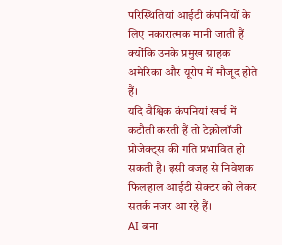परिस्थितियां आईटी कंपनियों के लिए नकारात्मक मानी जाती हैं क्योंकि उनके प्रमुख ग्राहक अमेरिका और यूरोप में मौजूद होते हैं।
यदि वैश्विक कंपनियां खर्च में कटौती करती हैं तो टेक्नोलॉजी प्रोजेक्ट्स की गति प्रभावित हो सकती है। इसी वजह से निवेशक फिलहाल आईटी सेक्टर को लेकर सतर्क नजर आ रहे हैं।
AI बना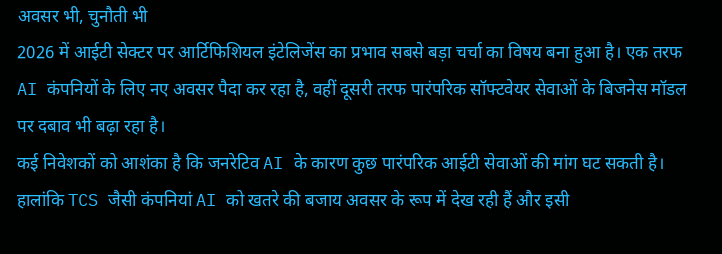अवसर भी, चुनौती भी
2026 में आईटी सेक्टर पर आर्टिफिशियल इंटेलिजेंस का प्रभाव सबसे बड़ा चर्चा का विषय बना हुआ है। एक तरफ AI कंपनियों के लिए नए अवसर पैदा कर रहा है, वहीं दूसरी तरफ पारंपरिक सॉफ्टवेयर सेवाओं के बिजनेस मॉडल पर दबाव भी बढ़ा रहा है।
कई निवेशकों को आशंका है कि जनरेटिव AI के कारण कुछ पारंपरिक आईटी सेवाओं की मांग घट सकती है। हालांकि TCS जैसी कंपनियां AI को खतरे की बजाय अवसर के रूप में देख रही हैं और इसी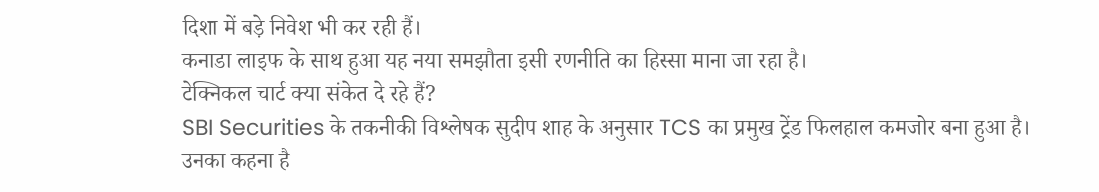दिशा में बड़े निवेश भी कर रही हैं।
कनाडा लाइफ के साथ हुआ यह नया समझौता इसी रणनीति का हिस्सा माना जा रहा है।
टेक्निकल चार्ट क्या संकेत दे रहे हैं?
SBI Securities के तकनीकी विश्लेषक सुदीप शाह के अनुसार TCS का प्रमुख ट्रेंड फिलहाल कमजोर बना हुआ है। उनका कहना है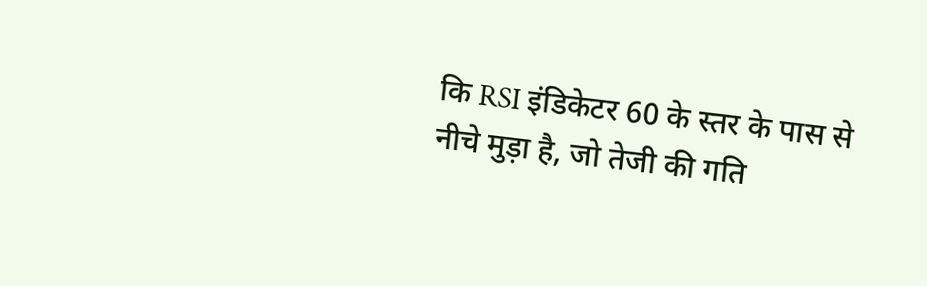कि RSI इंडिकेटर 60 के स्तर के पास से नीचे मुड़ा है, जो तेजी की गति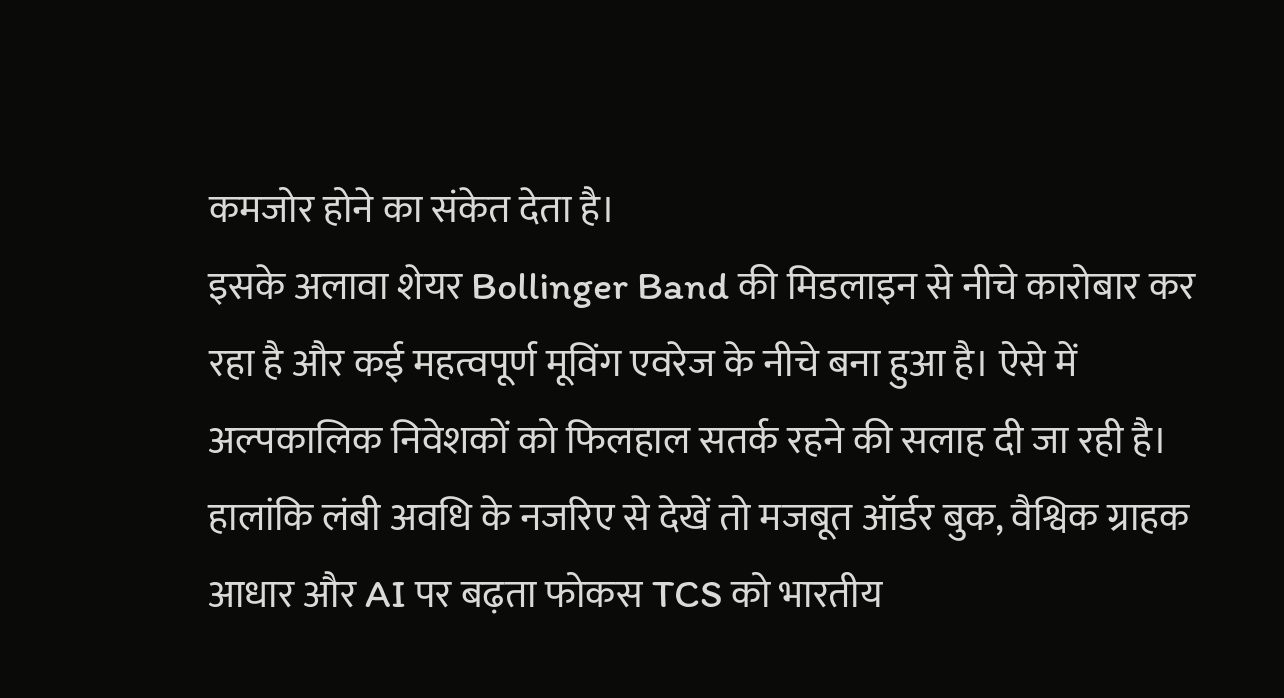कमजोर होने का संकेत देता है।
इसके अलावा शेयर Bollinger Band की मिडलाइन से नीचे कारोबार कर रहा है और कई महत्वपूर्ण मूविंग एवरेज के नीचे बना हुआ है। ऐसे में अल्पकालिक निवेशकों को फिलहाल सतर्क रहने की सलाह दी जा रही है।
हालांकि लंबी अवधि के नजरिए से देखें तो मजबूत ऑर्डर बुक, वैश्विक ग्राहक आधार और AI पर बढ़ता फोकस TCS को भारतीय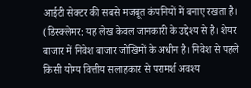आईटी सेक्टर की सबसे मजबूत कंपनियों में बनाए रखता है।
(डिस्क्लेमर: यह लेख केवल जानकारी के उद्देश्य से है। शेयर बाजार में निवेश बाजार जोखिमों के अधीन है। निवेश से पहले किसी योग्य वित्तीय सलाहकार से परामर्श अवश्य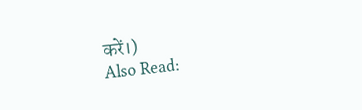करें।)
Also Read: